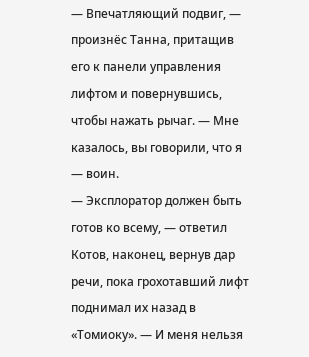— Впечатляющий подвиг, — произнёс Танна, притащив его к панели управления лифтом и повернувшись, чтобы нажать рычаг. — Мне казалось, вы говорили, что я — воин.
— Эксплоратор должен быть готов ко всему, — ответил Котов, наконец, вернув дар речи, пока грохотавший лифт поднимал их назад в «Томиоку». — И меня нельзя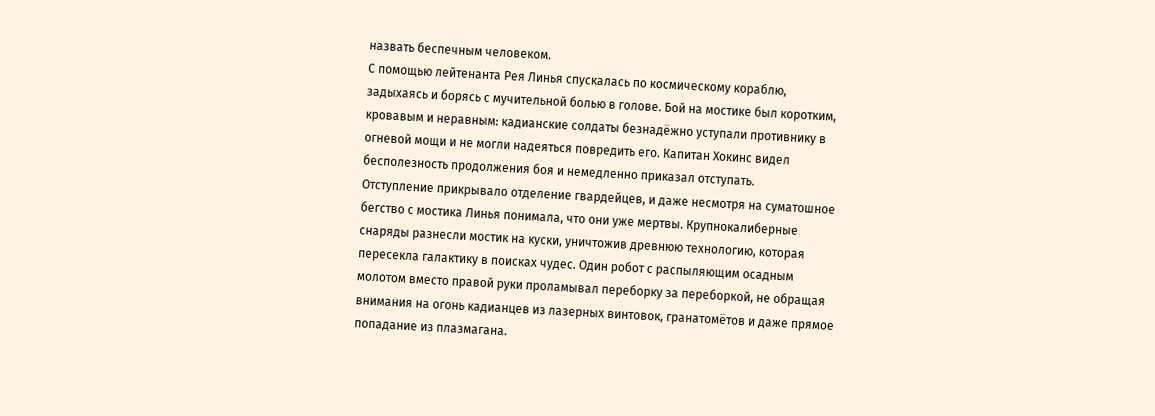назвать беспечным человеком.
С помощью лейтенанта Рея Линья спускалась по космическому кораблю, задыхаясь и борясь с мучительной болью в голове. Бой на мостике был коротким, кровавым и неравным: кадианские солдаты безнадёжно уступали противнику в огневой мощи и не могли надеяться повредить его. Капитан Хокинс видел бесполезность продолжения боя и немедленно приказал отступать.
Отступление прикрывало отделение гвардейцев, и даже несмотря на суматошное бегство с мостика Линья понимала, что они уже мертвы. Крупнокалиберные снаряды разнесли мостик на куски, уничтожив древнюю технологию, которая пересекла галактику в поисках чудес. Один робот с распыляющим осадным молотом вместо правой руки проламывал переборку за переборкой, не обращая внимания на огонь кадианцев из лазерных винтовок, гранатомётов и даже прямое попадание из плазмагана.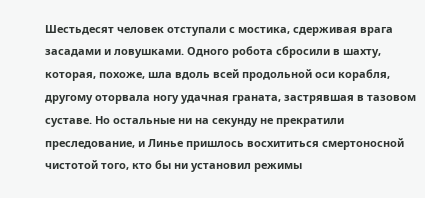Шестьдесят человек отступали с мостика, сдерживая врага засадами и ловушками. Одного робота сбросили в шахту, которая, похоже, шла вдоль всей продольной оси корабля, другому оторвала ногу удачная граната, застрявшая в тазовом суставе. Но остальные ни на секунду не прекратили преследование, и Линье пришлось восхититься смертоносной чистотой того, кто бы ни установил режимы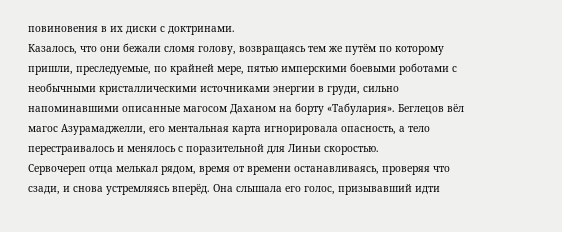повиновения в их диски с доктринами.
Казалось, что они бежали сломя голову, возвращаясь тем же путём по которому пришли, преследуемые, по крайней мере, пятью имперскими боевыми роботами с необычными кристаллическими источниками энергии в груди, сильно напоминавшими описанные магосом Даханом на борту «Табулария». Беглецов вёл магос Азурамаджелли, его ментальная карта игнорировала опасность, а тело перестраивалось и менялось с поразительной для Линьи скоростью.
Сервочереп отца мелькал рядом, время от времени останавливаясь, проверяя что сзади, и снова устремляясь вперёд. Она слышала его голос, призывавший идти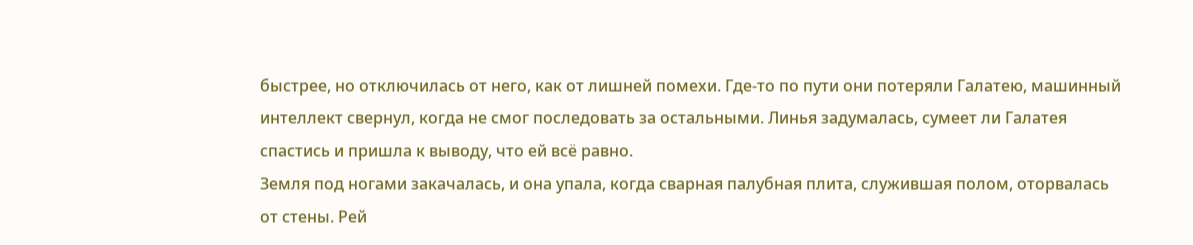быстрее, но отключилась от него, как от лишней помехи. Где-то по пути они потеряли Галатею, машинный интеллект свернул, когда не смог последовать за остальными. Линья задумалась, сумеет ли Галатея спастись и пришла к выводу, что ей всё равно.
Земля под ногами закачалась, и она упала, когда сварная палубная плита, служившая полом, оторвалась от стены. Рей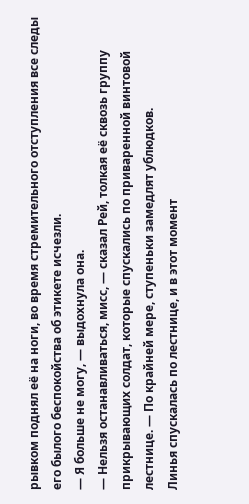рывком поднял её на ноги, во время стремительного отступления все следы его былого беспокойства об этикете исчезли.
— Я больше не могу, — выдохнула она.
— Нельзя останавливаться, мисс, — сказал Рей, толкая её сквозь группу прикрывающих солдат, которые спускались по приваренной винтовой лестнице. — По крайней мере, ступеньки замедлят ублюдков.
Линья спускалась по лестнице, и в этот момент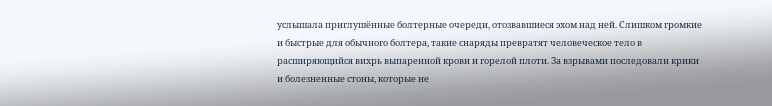услышала приглушённые болтерные очереди, отозвавшиеся эхом над ней. Слишком громкие и быстрые для обычного болтера, такие снаряды превратят человеческое тело в расширяющийся вихрь выпаренной крови и горелой плоти. За взрывами последовали крики и болезненные стоны, которые не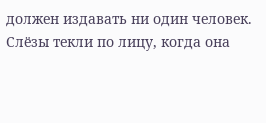должен издавать ни один человек.
Слёзы текли по лицу, когда она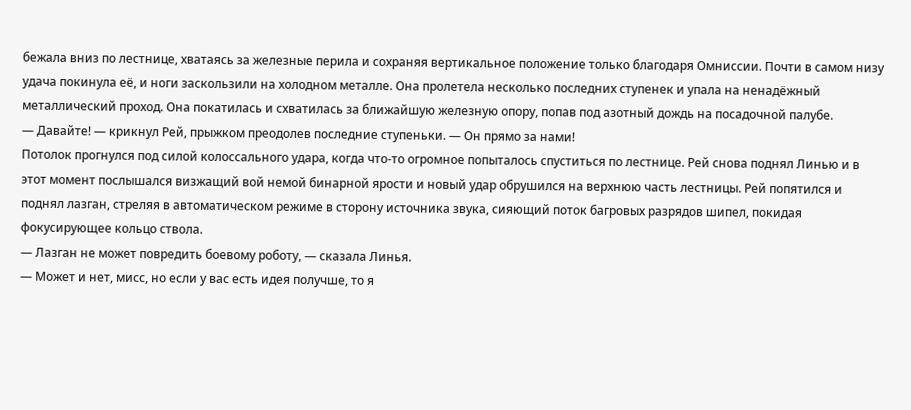бежала вниз по лестнице, хватаясь за железные перила и сохраняя вертикальное положение только благодаря Омниссии. Почти в самом низу удача покинула её, и ноги заскользили на холодном металле. Она пролетела несколько последних ступенек и упала на ненадёжный металлический проход. Она покатилась и схватилась за ближайшую железную опору, попав под азотный дождь на посадочной палубе.
— Давайте! — крикнул Рей, прыжком преодолев последние ступеньки. — Он прямо за нами!
Потолок прогнулся под силой колоссального удара, когда что-то огромное попыталось спуститься по лестнице. Рей снова поднял Линью и в этот момент послышался визжащий вой немой бинарной ярости и новый удар обрушился на верхнюю часть лестницы. Рей попятился и поднял лазган, стреляя в автоматическом режиме в сторону источника звука, сияющий поток багровых разрядов шипел, покидая фокусирующее кольцо ствола.
— Лазган не может повредить боевому роботу, — сказала Линья.
— Может и нет, мисс, но если у вас есть идея получше, то я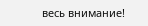весь внимание!